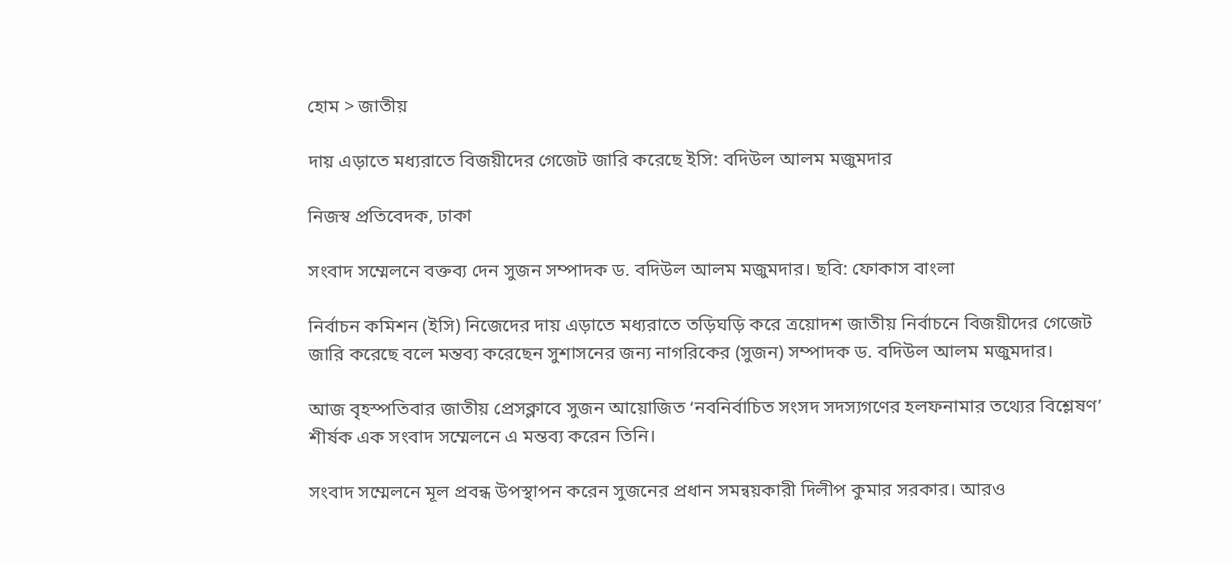হোম > জাতীয়

দায় এড়াতে মধ্যরাতে বিজয়ীদের গেজেট জারি করেছে ইসি: বদিউল আলম মজুমদার

নিজস্ব প্রতিবেদক, ঢাকা

সংবাদ সম্মেলনে বক্তব্য দেন সুজন সম্পাদক ড. বদিউল আলম মজুমদার। ছবি: ফোকাস বাংলা

নির্বাচন কমিশন (ইসি) নিজেদের দায় এড়াতে মধ্যরাতে তড়িঘড়ি করে ত্রয়োদশ জাতীয় নির্বাচনে বিজয়ীদের গেজেট জারি করেছে বলে মন্তব্য করেছেন সুশাসনের জন্য নাগরিকের (সুজন) সম্পাদক ড. বদিউল আলম মজুমদার।

আজ বৃহস্পতিবার জাতীয় প্রেসক্লাবে সুজন আয়োজিত ‘নবনির্বাচিত সংসদ সদস্যগণের হলফনামার তথ্যের বিশ্লেষণ’ শীর্ষক এক সংবাদ সম্মেলনে এ মন্তব্য করেন তিনি।

সংবাদ সম্মেলনে মূল প্রবন্ধ উপস্থাপন করেন সুজনের প্রধান সমন্বয়কারী দিলীপ কুমার সরকার। আরও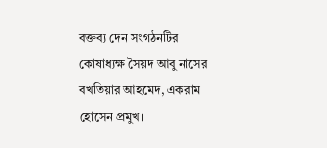বক্তব্য দেন সংগঠনটির কোষাধ্যক্ষ সৈয়দ আবু নাসের বখতিয়ার আহমেদ, একরাম হোসেন প্রমুখ।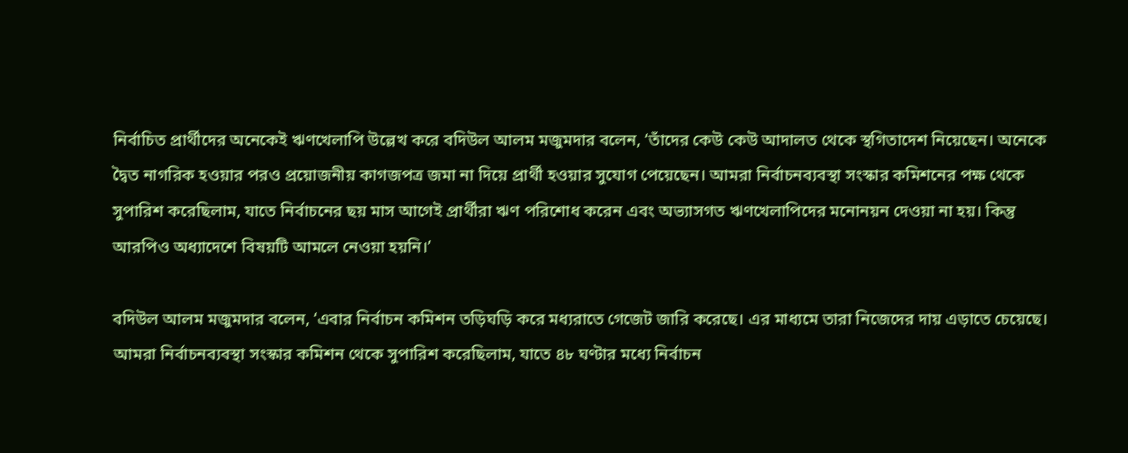নির্বাচিত প্রার্থীদের অনেকেই ঋণখেলাপি উল্লেখ করে বদিউল আলম মজুমদার বলেন, ‘তাঁদের কেউ কেউ আদালত থেকে স্থগিতাদেশ নিয়েছেন। অনেকে দ্বৈত নাগরিক হওয়ার পরও প্রয়োজনীয় কাগজপত্র জমা না দিয়ে প্রার্থী হওয়ার সুযোগ পেয়েছেন। আমরা নির্বাচনব্যবস্থা সংস্কার কমিশনের পক্ষ থেকে সুপারিশ করেছিলাম, যাতে নির্বাচনের ছয় মাস আগেই প্রার্থীরা ঋণ পরিশোধ করেন এবং অভ্যাসগত ঋণখেলাপিদের মনোনয়ন দেওয়া না হয়। কিন্তু আরপিও অধ্যাদেশে বিষয়টি আমলে নেওয়া হয়নি।’

বদিউল আলম মজুমদার বলেন, ‘এবার নির্বাচন কমিশন তড়িঘড়ি করে মধ্যরাতে গেজেট জারি করেছে। এর মাধ্যমে তারা নিজেদের দায় এড়াতে চেয়েছে। আমরা নির্বাচনব্যবস্থা সংস্কার কমিশন থেকে সুপারিশ করেছিলাম, যাতে ৪৮ ঘণ্টার মধ্যে নির্বাচন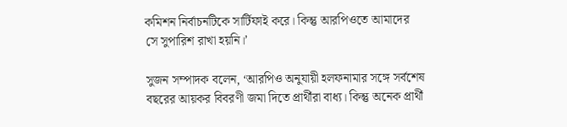কমিশন নির্বাচনটিকে সার্টিফাই করে। কিন্তু আরপিওতে আমাদের সে সুপারিশ রাখা হয়নি।’

সুজন সম্পাদক বলেন, ‘আরপিও অনুযায়ী হলফনামার সঙ্গে সর্বশেষ বছরের আয়কর বিবরণী জমা দিতে প্রার্থীরা বাধ্য। কিন্তু অনেক প্রার্থী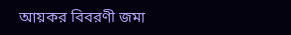আয়কর বিবরণী জমা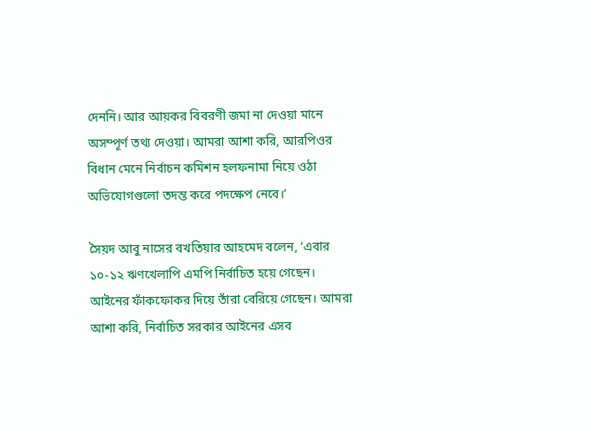দেননি। আর আয়কর বিবরণী জমা না দেওয়া মানে অসম্পূর্ণ তথ্য দেওয়া। আমরা আশা করি, আরপিওর বিধান মেনে নির্বাচন কমিশন হলফনামা নিয়ে ওঠা অভিযোগগুলো তদন্ত করে পদক্ষেপ নেবে।’

সৈয়দ আবু নাসের বখতিয়ার আহমেদ বলেন, ‘এবার ১০-১২ ঋণখেলাপি এমপি নির্বাচিত হয়ে গেছেন। আইনের ফাঁকফোকর দিয়ে তাঁরা বেরিয়ে গেছেন। আমরা আশা করি, নির্বাচিত সরকার আইনের এসব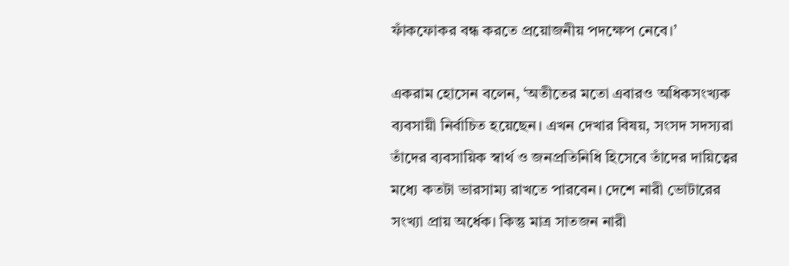ফাঁকফোকর বন্ধ করতে প্রয়োজনীয় পদক্ষেপ নেবে।’

একরাম হোসেন বলেন, ‘অতীতের মতো এবারও অধিকসংখ্যক ব্যবসায়ী নির্বাচিত হয়েছেন। এখন দেখার বিষয়, সংসদ সদস্যরা তাঁদের ব্যবসায়িক স্বার্থ ও জনপ্রতিনিধি হিসেবে তাঁদের দায়িত্বের মধ্যে কতটা ভারসাম্য রাখতে পারবেন। দেশে নারী ভোটারের সংখ্যা প্রায় অর্ধেক। কিন্তু মাত্র সাতজন নারী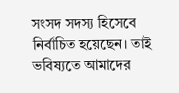সংসদ সদস্য হিসেবে নির্বাচিত হয়েছেন। তাই ভবিষ্যতে আমাদের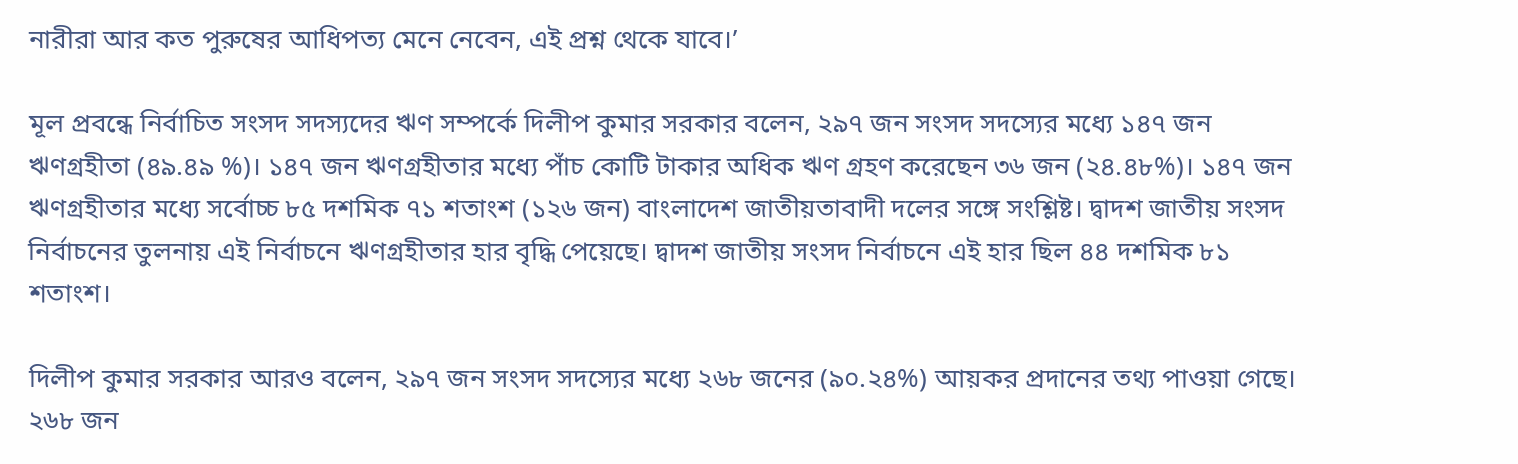নারীরা আর কত পুরুষের আধিপত্য মেনে নেবেন, এই প্রশ্ন থেকে যাবে।’

মূল প্রবন্ধে নির্বাচিত সংসদ সদস্যদের ঋণ সম্পর্কে দিলীপ কুমার সরকার বলেন, ২৯৭ জন সংসদ সদস্যের মধ্যে ১৪৭ জন ঋণগ্রহীতা (৪৯.৪৯ %)। ১৪৭ জন ঋণগ্রহীতার মধ্যে পাঁচ কোটি টাকার অধিক ঋণ গ্রহণ করেছেন ৩৬ জন (২৪.৪৮%)। ১৪৭ জন ঋণগ্রহীতার মধ্যে সর্বোচ্চ ৮৫ দশমিক ৭১ শতাংশ (১২৬ জন) বাংলাদেশ জাতীয়তাবাদী দলের সঙ্গে সংশ্লিষ্ট। দ্বাদশ জাতীয় সংসদ নির্বাচনের তুলনায় এই নির্বাচনে ঋণগ্রহীতার হার বৃদ্ধি পেয়েছে। দ্বাদশ জাতীয় সংসদ নির্বাচনে এই হার ছিল ৪৪ দশমিক ৮১ শতাংশ।

দিলীপ কুমার সরকার আরও বলেন, ২৯৭ জন সংসদ সদস্যের মধ্যে ২৬৮ জনের (৯০.২৪%) আয়কর প্রদানের তথ্য পাওয়া গেছে। ২৬৮ জন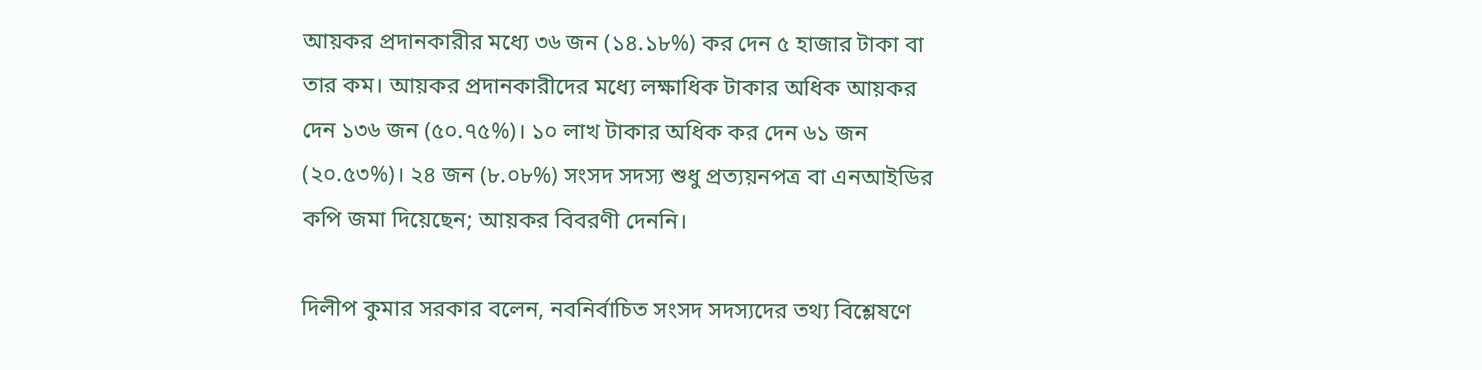আয়কর প্রদানকারীর মধ্যে ৩৬ জন (১৪.১৮%) কর দেন ৫ হাজার টাকা বা তার কম। আয়কর প্রদানকারীদের মধ্যে লক্ষাধিক টাকার অধিক আয়কর দেন ১৩৬ জন (৫০.৭৫%)। ১০ লাখ টাকার অধিক কর দেন ৬১ জন (২০.৫৩%)। ২৪ জন (৮.০৮%) সংসদ সদস্য শুধু প্রত্যয়নপত্র বা এনআইডির কপি জমা দিয়েছেন; আয়কর বিবরণী দেননি।

দিলীপ কুমার সরকার বলেন, নবনির্বাচিত সংসদ সদস্যদের তথ্য বিশ্লেষণে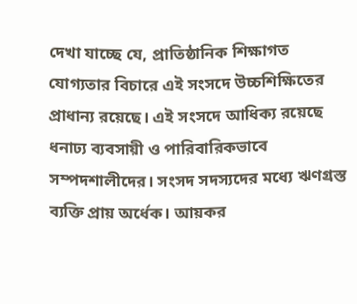দেখা যাচ্ছে যে, প্রাতিষ্ঠানিক শিক্ষাগত যোগ্যতার বিচারে এই সংসদে উচ্চশিক্ষিতের প্রাধান্য রয়েছে। এই সংসদে আধিক্য রয়েছে ধনাঢ্য ব্যবসায়ী ও পারিবারিকভাবে সম্পদশালীদের। সংসদ সদস্যদের মধ্যে ঋণগ্রস্ত ব্যক্তি প্রায় অর্ধেক। আয়কর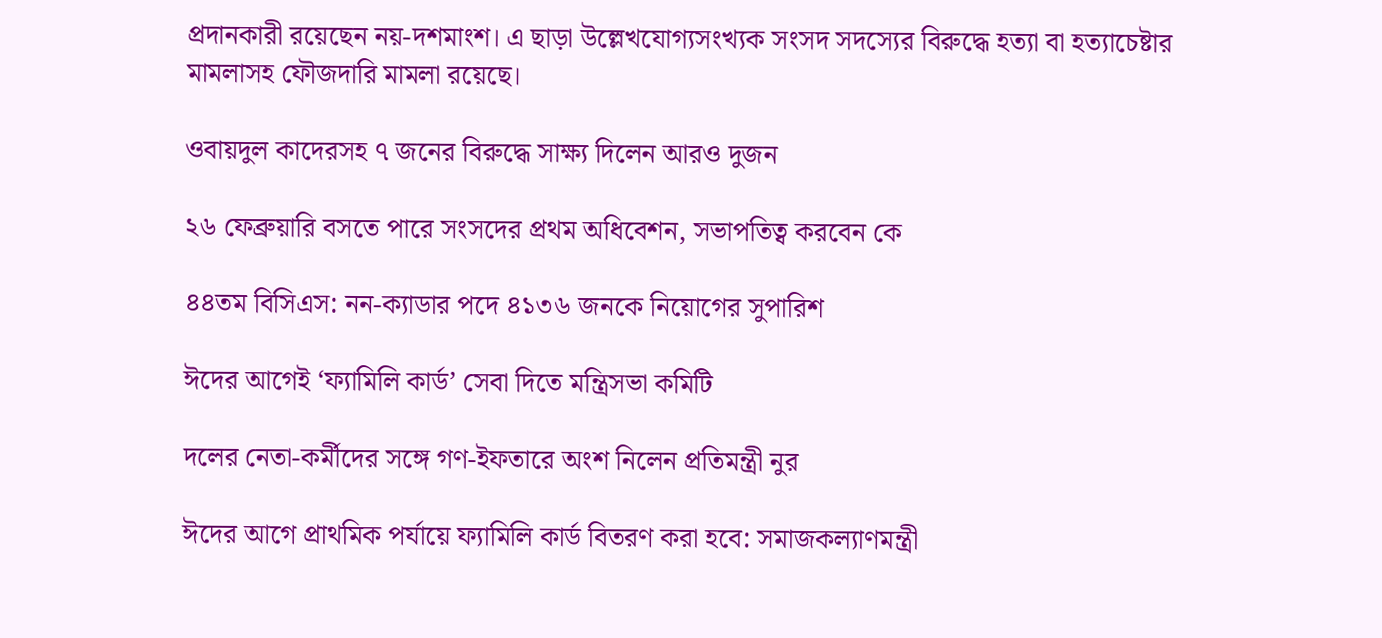প্রদানকারী রয়েছেন নয়-দশমাংশ। এ ছাড়া উল্লেখযোগ্যসংখ্যক সংসদ সদস্যের বিরুদ্ধে হত্যা বা হত্যাচেষ্টার মামলাসহ ফৌজদারি মামলা রয়েছে।

ওবায়দুল কাদেরসহ ৭ জনের বিরুদ্ধে সাক্ষ্য দিলেন আরও দুজন

২৬ ফেব্রুয়ারি বসতে পারে সংসদের প্রথম অধিবেশন, সভাপতিত্ব করবেন কে

৪৪তম বিসিএস: নন-ক্যাডার পদে ৪১৩৬ জনকে নিয়োগের সুপারিশ

ঈদের আগেই ‘ফ্যামিলি কার্ড’ সেবা দিতে মন্ত্রিসভা কমিটি

দলের নেতা-কর্মীদের সঙ্গে গণ-ইফতারে অংশ নিলেন প্রতিমন্ত্রী নুর

ঈদের আগে প্রাথমিক পর্যায়ে ফ্যামিলি কার্ড বিতরণ করা হবে: সমাজকল্যাণমন্ত্রী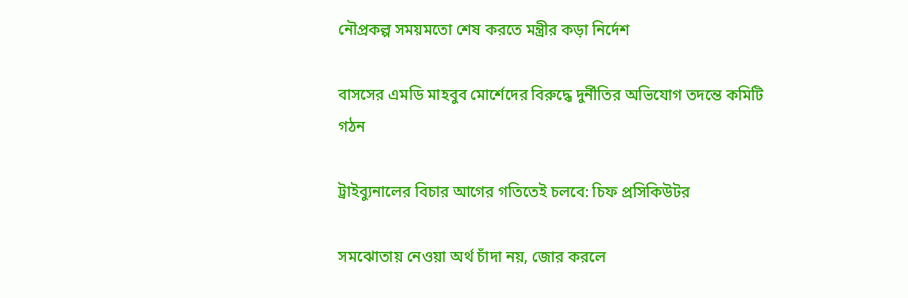নৌপ্রকল্প সময়মতো শেষ করতে মন্ত্রীর কড়া নির্দেশ

বাসসের এমডি মাহবুব মোর্শেদের বিরুদ্ধে দুর্নীতির অভিযোগ তদন্তে কমিটি গঠন

ট্রাইব্যুনালের বিচার আগের গতিতেই চলবে: চিফ প্রসিকিউটর

সমঝোতায় নেওয়া অর্থ চাঁদা নয়, জোর করলে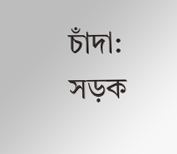চাঁদা: সড়ক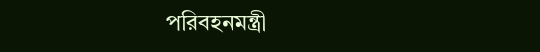পরিবহনমন্ত্রী